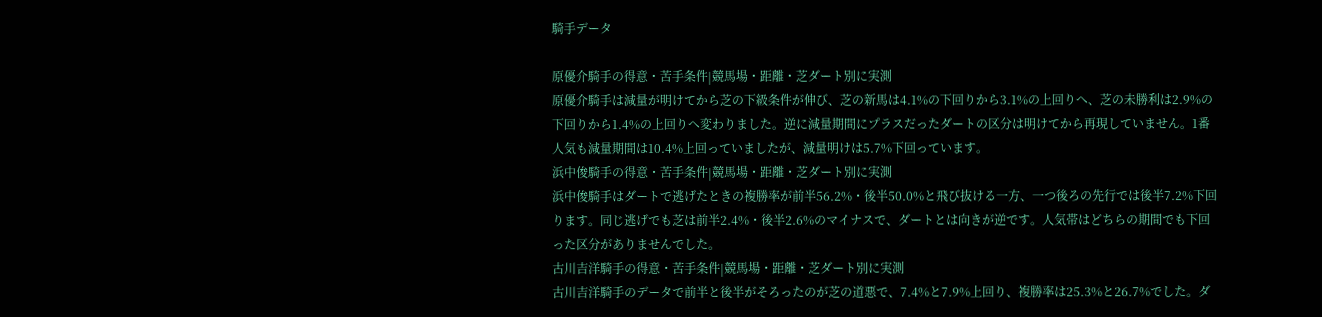騎手データ

原優介騎手の得意・苦手条件|競馬場・距離・芝ダート別に実測
原優介騎手は減量が明けてから芝の下級条件が伸び、芝の新馬は4.1%の下回りから3.1%の上回りへ、芝の未勝利は2.9%の下回りから1.4%の上回りへ変わりました。逆に減量期間にプラスだったダートの区分は明けてから再現していません。1番人気も減量期間は10.4%上回っていましたが、減量明けは5.7%下回っています。
浜中俊騎手の得意・苦手条件|競馬場・距離・芝ダート別に実測
浜中俊騎手はダートで逃げたときの複勝率が前半56.2%・後半50.0%と飛び抜ける一方、一つ後ろの先行では後半7.2%下回ります。同じ逃げでも芝は前半2.4%・後半2.6%のマイナスで、ダートとは向きが逆です。人気帯はどちらの期間でも下回った区分がありませんでした。
古川吉洋騎手の得意・苦手条件|競馬場・距離・芝ダート別に実測
古川吉洋騎手のデータで前半と後半がそろったのが芝の道悪で、7.4%と7.9%上回り、複勝率は25.3%と26.7%でした。ダ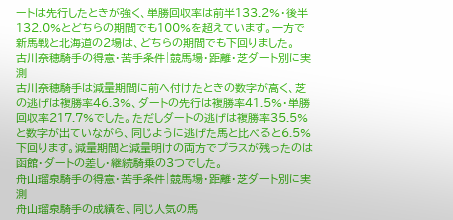ートは先行したときが強く、単勝回収率は前半133.2%・後半132.0%とどちらの期間でも100%を超えています。一方で新馬戦と北海道の2場は、どちらの期間でも下回りました。
古川奈穂騎手の得意・苦手条件|競馬場・距離・芝ダート別に実測
古川奈穂騎手は減量期間に前へ付けたときの数字が高く、芝の逃げは複勝率46.3%、ダートの先行は複勝率41.5%・単勝回収率217.7%でした。ただしダートの逃げは複勝率35.5%と数字が出ていながら、同じように逃げた馬と比べると6.5%下回ります。減量期間と減量明けの両方でプラスが残ったのは函館・ダートの差し・継続騎乗の3つでした。
舟山瑠泉騎手の得意・苦手条件|競馬場・距離・芝ダート別に実測
舟山瑠泉騎手の成績を、同じ人気の馬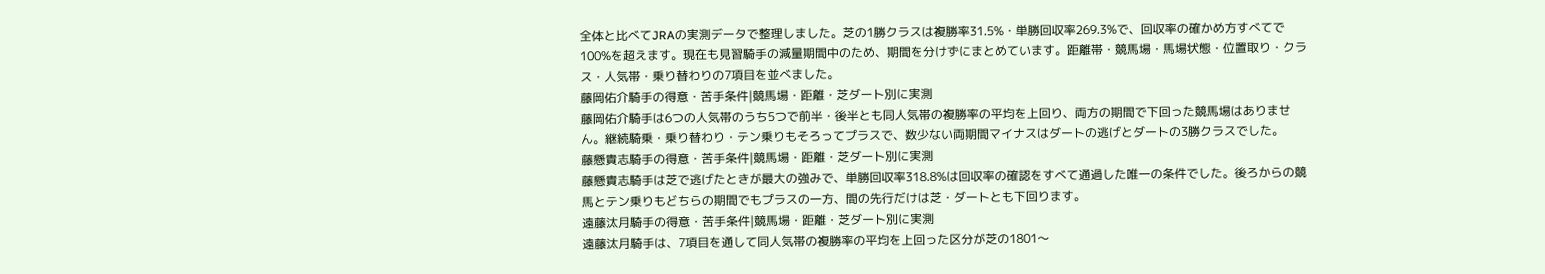全体と比べてJRAの実測データで整理しました。芝の1勝クラスは複勝率31.5%・単勝回収率269.3%で、回収率の確かめ方すべてで100%を超えます。現在も見習騎手の減量期間中のため、期間を分けずにまとめています。距離帯・競馬場・馬場状態・位置取り・クラス・人気帯・乗り替わりの7項目を並べました。
藤岡佑介騎手の得意・苦手条件|競馬場・距離・芝ダート別に実測
藤岡佑介騎手は6つの人気帯のうち5つで前半・後半とも同人気帯の複勝率の平均を上回り、両方の期間で下回った競馬場はありません。継続騎乗・乗り替わり・テン乗りもそろってプラスで、数少ない両期間マイナスはダートの逃げとダートの3勝クラスでした。
藤懸貴志騎手の得意・苦手条件|競馬場・距離・芝ダート別に実測
藤懸貴志騎手は芝で逃げたときが最大の強みで、単勝回収率318.8%は回収率の確認をすべて通過した唯一の条件でした。後ろからの競馬とテン乗りもどちらの期間でもプラスの一方、間の先行だけは芝・ダートとも下回ります。
遠藤汰月騎手の得意・苦手条件|競馬場・距離・芝ダート別に実測
遠藤汰月騎手は、7項目を通して同人気帯の複勝率の平均を上回った区分が芝の1801〜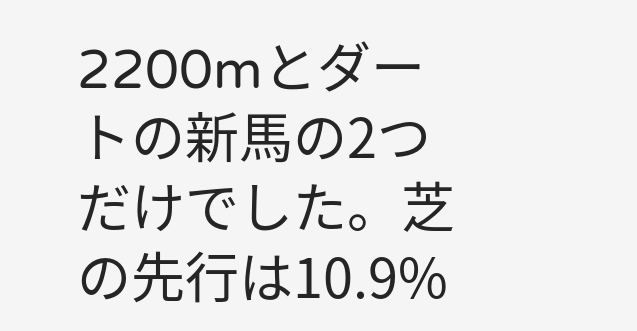2200mとダートの新馬の2つだけでした。芝の先行は10.9%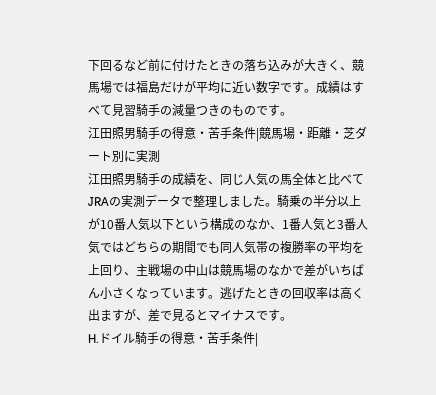下回るなど前に付けたときの落ち込みが大きく、競馬場では福島だけが平均に近い数字です。成績はすべて見習騎手の減量つきのものです。
江田照男騎手の得意・苦手条件|競馬場・距離・芝ダート別に実測
江田照男騎手の成績を、同じ人気の馬全体と比べてJRAの実測データで整理しました。騎乗の半分以上が10番人気以下という構成のなか、1番人気と3番人気ではどちらの期間でも同人気帯の複勝率の平均を上回り、主戦場の中山は競馬場のなかで差がいちばん小さくなっています。逃げたときの回収率は高く出ますが、差で見るとマイナスです。
H.ドイル騎手の得意・苦手条件|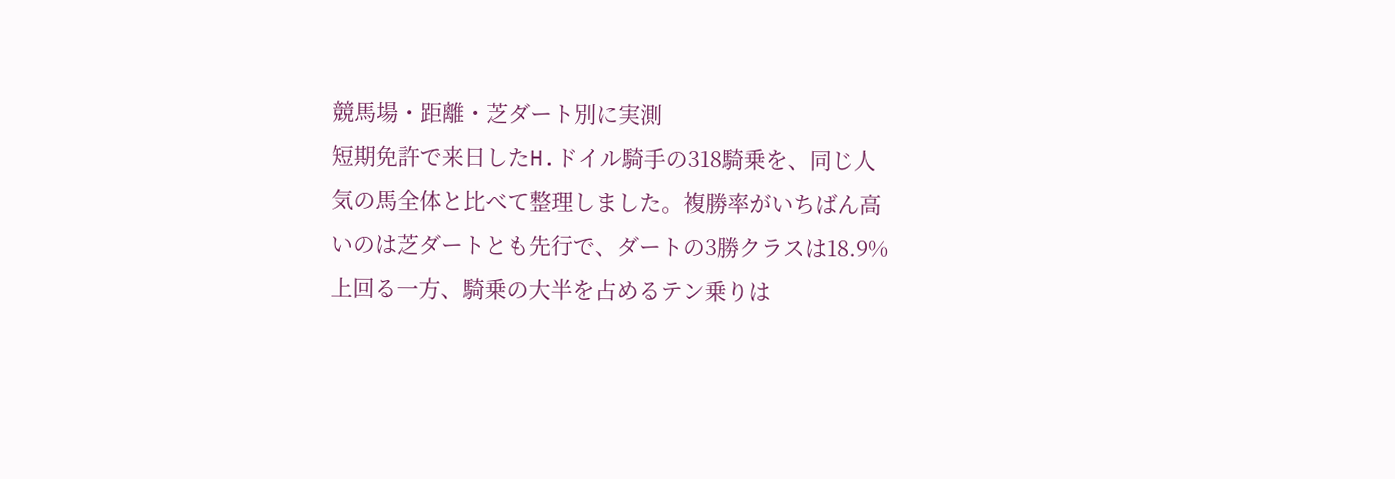競馬場・距離・芝ダート別に実測
短期免許で来日したH.ドイル騎手の318騎乗を、同じ人気の馬全体と比べて整理しました。複勝率がいちばん高いのは芝ダートとも先行で、ダートの3勝クラスは18.9%上回る一方、騎乗の大半を占めるテン乗りは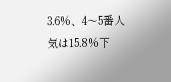3.6%、4〜5番人気は15.8%下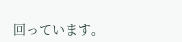回っています。